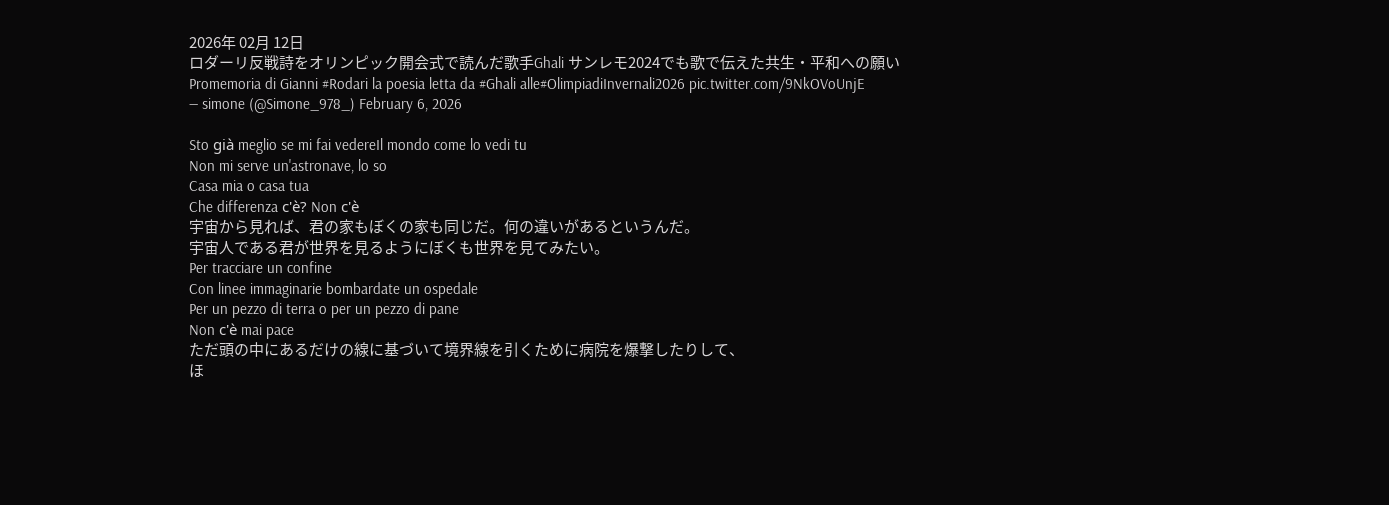2026年 02月 12日
ロダーリ反戦詩をオリンピック開会式で読んだ歌手Ghali サンレモ2024でも歌で伝えた共生・平和への願い
Promemoria di Gianni #Rodari la poesia letta da #Ghali alle#OlimpiadiInvernali2026 pic.twitter.com/9NkOVoUnjE
— simone (@Simone_978_) February 6, 2026

Sto già meglio se mi fai vedereIl mondo come lo vedi tu
Non mi serve un'astronave, lo so
Casa mia o casa tua
Che differenza c'è? Non c'è
宇宙から見れば、君の家もぼくの家も同じだ。何の違いがあるというんだ。
宇宙人である君が世界を見るようにぼくも世界を見てみたい。
Per tracciare un confine
Con linee immaginarie bombardate un ospedale
Per un pezzo di terra o per un pezzo di pane
Non c'è mai pace
ただ頭の中にあるだけの線に基づいて境界線を引くために病院を爆撃したりして、
ほ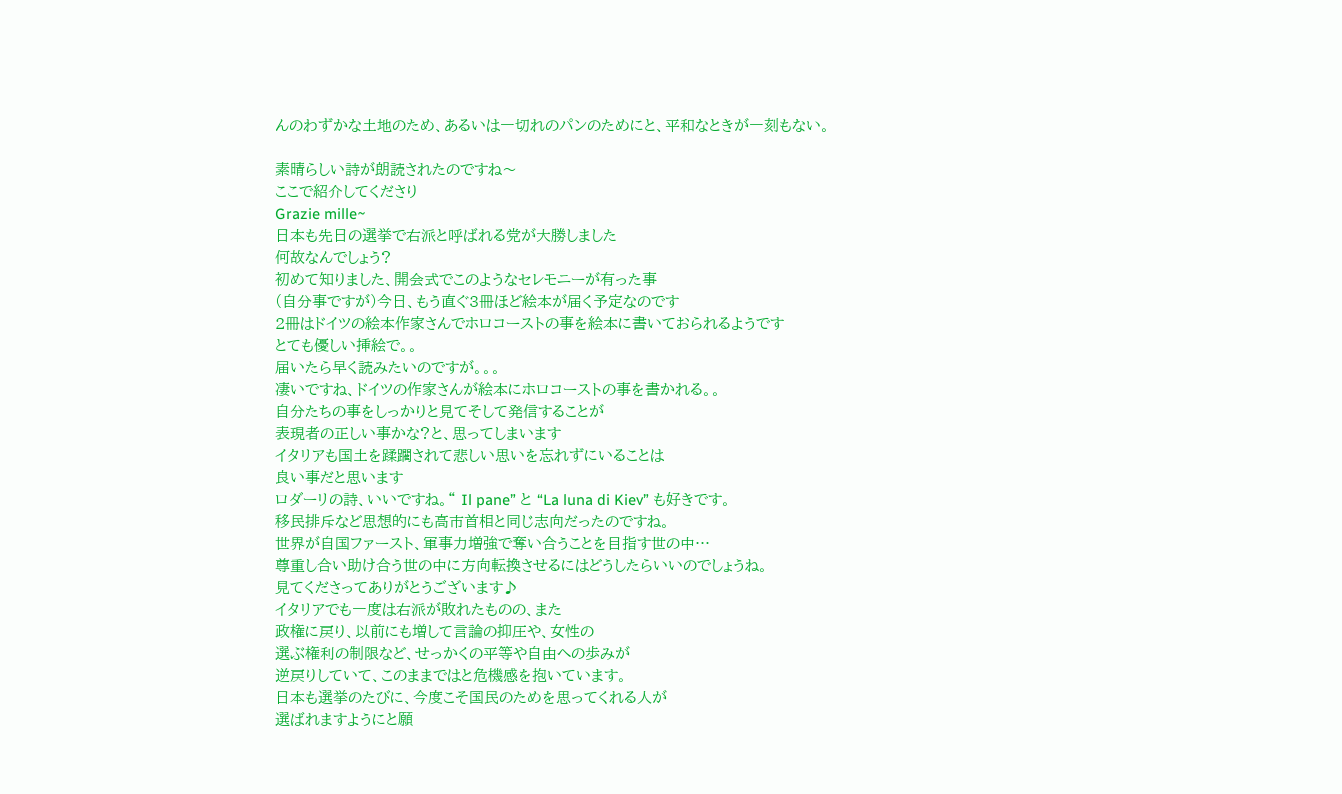んのわずかな土地のため、あるいは一切れのパンのためにと、平和なときが一刻もない。

素晴らしい詩が朗読されたのですね〜
ここで紹介してくださり
Grazie mille~
日本も先日の選挙で右派と呼ばれる党が大勝しました
何故なんでしょう?
初めて知りました、開会式でこのようなセレモニーが有った事
(自分事ですが)今日、もう直ぐ3冊ほど絵本が届く予定なのです
2冊はドイツの絵本作家さんでホロコーストの事を絵本に書いておられるようです
とても優しい挿絵で。。
届いたら早く読みたいのですが。。。
凄いですね、ドイツの作家さんが絵本にホロコーストの事を書かれる。。
自分たちの事をしっかりと見てそして発信することが
表現者の正しい事かな?と、思ってしまいます
イタリアも国土を蹂躙されて悲しい思いを忘れずにいることは
良い事だと思います
ロダーリの詩、いいですね。“ Il pane” と “La luna di Kiev” も好きです。
移民排斥など思想的にも高市首相と同じ志向だったのですね。
世界が自国ファースト、軍事力増強で奪い合うことを目指す世の中…
尊重し合い助け合う世の中に方向転換させるにはどうしたらいいのでしょうね。
見てくださってありがとうございます♪
イタリアでも一度は右派が敗れたものの、また
政権に戻り、以前にも増して言論の抑圧や、女性の
選ぶ権利の制限など、せっかくの平等や自由への歩みが
逆戻りしていて、このままではと危機感を抱いています。
日本も選挙のたびに、今度こそ国民のためを思ってくれる人が
選ばれますようにと願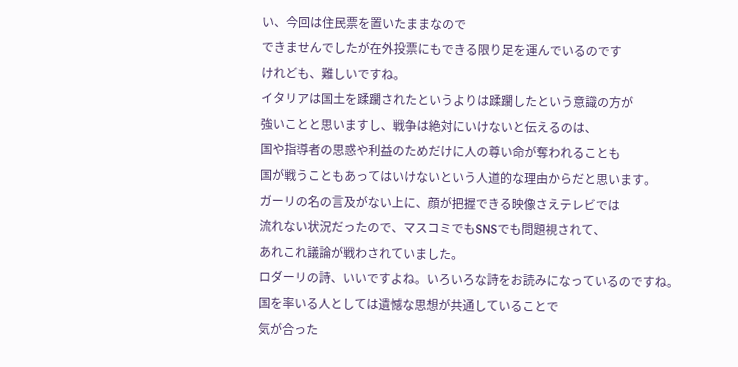い、今回は住民票を置いたままなので
できませんでしたが在外投票にもできる限り足を運んでいるのです
けれども、難しいですね。
イタリアは国土を蹂躙されたというよりは蹂躙したという意識の方が
強いことと思いますし、戦争は絶対にいけないと伝えるのは、
国や指導者の思惑や利益のためだけに人の尊い命が奪われることも
国が戦うこともあってはいけないという人道的な理由からだと思います。
ガーリの名の言及がない上に、顔が把握できる映像さえテレビでは
流れない状況だったので、マスコミでもSNSでも問題視されて、
あれこれ議論が戦わされていました。
ロダーリの詩、いいですよね。いろいろな詩をお読みになっているのですね。
国を率いる人としては遺憾な思想が共通していることで
気が合った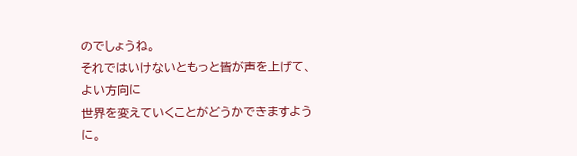のでしょうね。
それではいけないともっと皆が声を上げて、よい方向に
世界を変えていくことがどうかできますように。